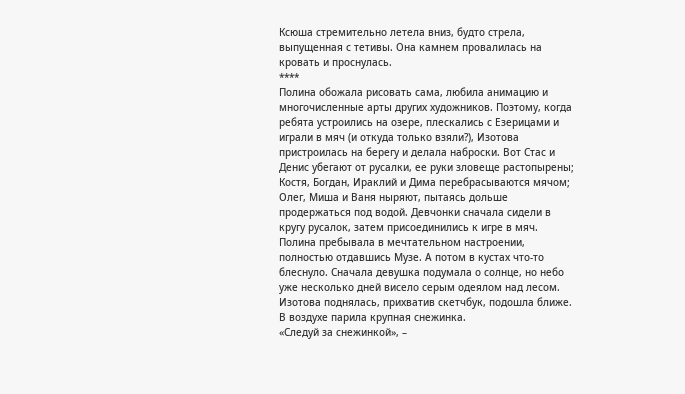Ксюша стремительно летела вниз, будто стрела, выпущенная с тетивы. Она камнем провалилась на кровать и проснулась.
****
Полина обожала рисовать сама, любила анимацию и многочисленные арты других художников. Поэтому, когда ребята устроились на озере, плескались с Езерицами и играли в мяч (и откуда только взяли?), Изотова пристроилась на берегу и делала наброски. Вот Стас и Денис убегают от русалки, ее руки зловеще растопырены; Костя, Богдан, Ираклий и Дима перебрасываются мячом; Олег, Миша и Ваня ныряют, пытаясь дольше продержаться под водой. Девчонки сначала сидели в кругу русалок, затем присоединились к игре в мяч.
Полина пребывала в мечтательном настроении, полностью отдавшись Музе. А потом в кустах что-то блеснуло. Сначала девушка подумала о солнце, но небо уже несколько дней висело серым одеялом над лесом. Изотова поднялась, прихватив скетчбук, подошла ближе. В воздухе парила крупная снежинка.
«Следуй за снежинкой», –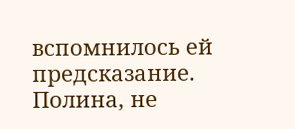вспомнилось ей предсказание.
Полина, не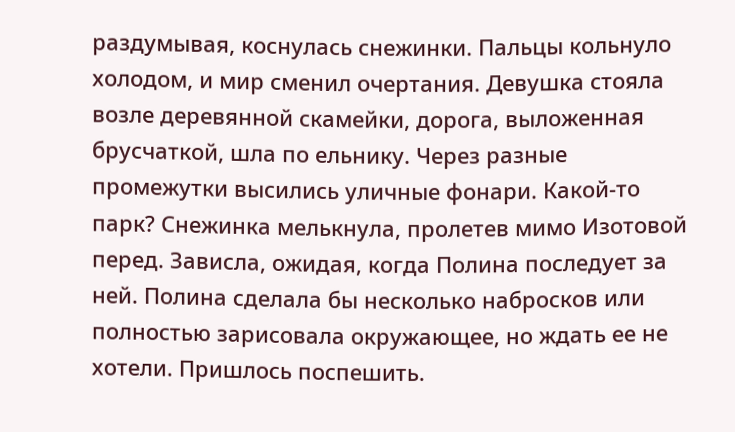раздумывая, коснулась снежинки. Пальцы кольнуло холодом, и мир сменил очертания. Девушка стояла возле деревянной скамейки, дорога, выложенная брусчаткой, шла по ельнику. Через разные промежутки высились уличные фонари. Какой-то парк? Снежинка мелькнула, пролетев мимо Изотовой перед. Зависла, ожидая, когда Полина последует за ней. Полина сделала бы несколько набросков или полностью зарисовала окружающее, но ждать ее не хотели. Пришлось поспешить.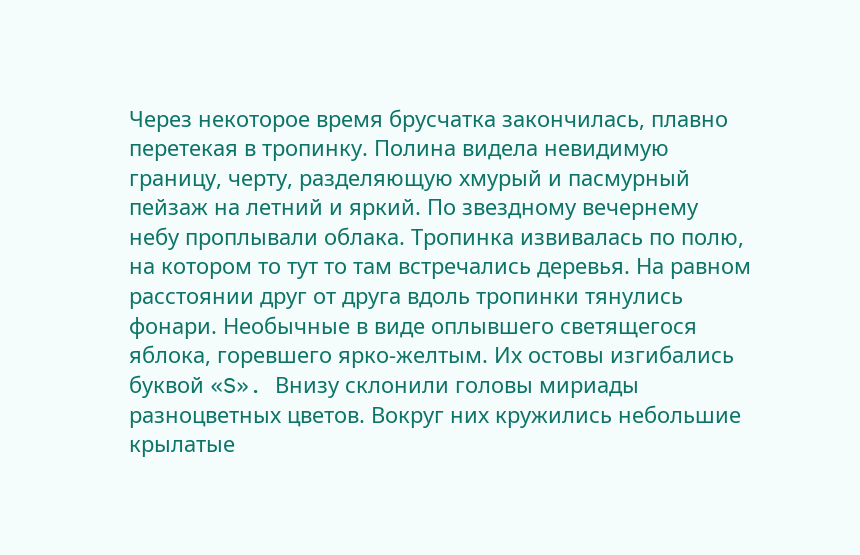Через некоторое время брусчатка закончилась, плавно перетекая в тропинку. Полина видела невидимую границу, черту, разделяющую хмурый и пасмурный пейзаж на летний и яркий. По звездному вечернему небу проплывали облака. Тропинка извивалась по полю, на котором то тут то там встречались деревья. На равном расстоянии друг от друга вдоль тропинки тянулись фонари. Необычные в виде оплывшего светящегося яблока, горевшего ярко-желтым. Их остовы изгибались буквой «S». Внизу склонили головы мириады разноцветных цветов. Вокруг них кружились небольшие крылатые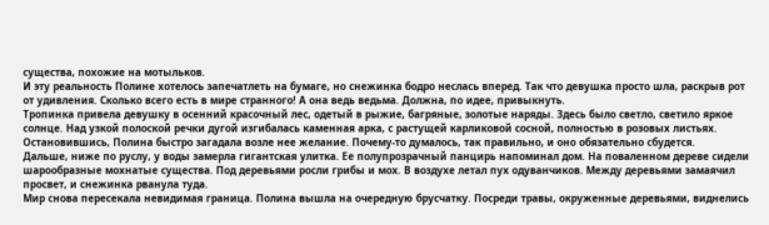существа, похожие на мотыльков.
И эту реальность Полине хотелось запечатлеть на бумаге, но снежинка бодро неслась вперед. Так что девушка просто шла, раскрыв рот от удивления. Сколько всего есть в мире странного! А она ведь ведьма. Должна, по идее, привыкнуть.
Тропинка привела девушку в осенний красочный лес, одетый в рыжие, багряные, золотые наряды. Здесь было светло, светило яркое солнце. Над узкой полоской речки дугой изгибалась каменная арка, с растущей карликовой сосной, полностью в розовых листьях. Остановившись, Полина быстро загадала возле нее желание. Почему-то думалось, так правильно, и оно обязательно сбудется.
Дальше, ниже по руслу, у воды замерла гигантская улитка. Ее полупрозрачный панцирь напоминал дом. На поваленном дереве сидели шарообразные мохнатые существа. Под деревьями росли грибы и мох. В воздухе летал пух одуванчиков. Между деревьями замаячил просвет, и снежинка рванула туда.
Мир снова пересекала невидимая граница. Полина вышла на очередную брусчатку. Посреди травы, окруженные деревьями, виднелись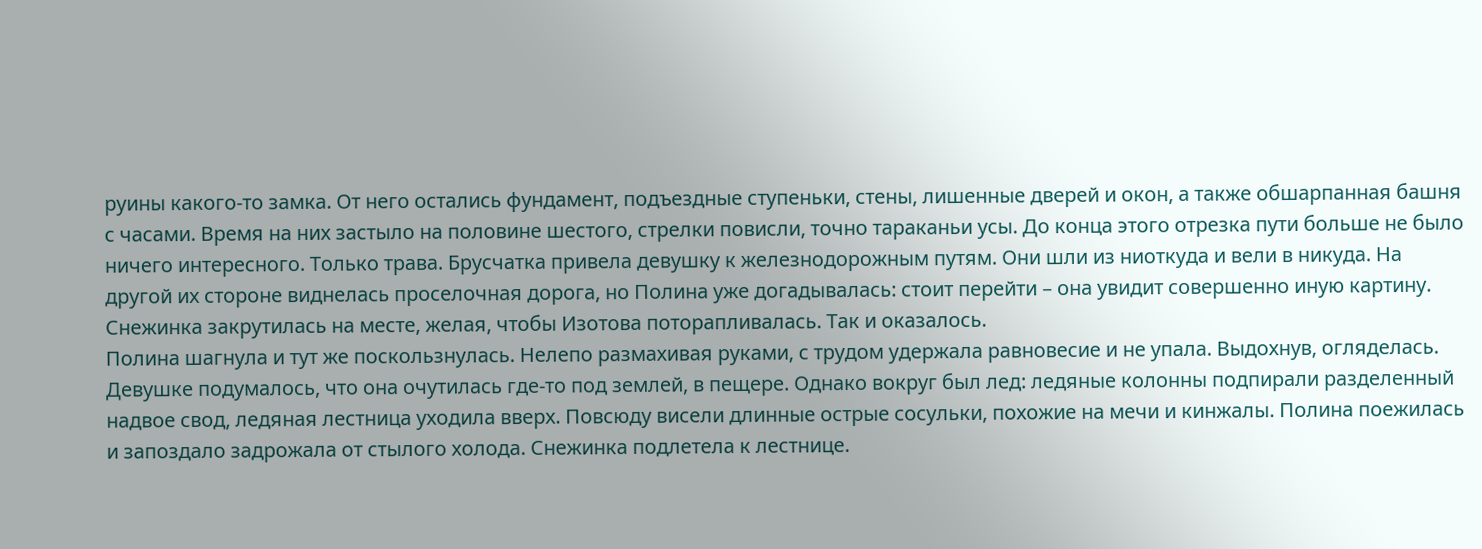руины какого-то замка. От него остались фундамент, подъездные ступеньки, стены, лишенные дверей и окон, а также обшарпанная башня с часами. Время на них застыло на половине шестого, стрелки повисли, точно тараканьи усы. До конца этого отрезка пути больше не было ничего интересного. Только трава. Брусчатка привела девушку к железнодорожным путям. Они шли из ниоткуда и вели в никуда. На другой их стороне виднелась проселочная дорога, но Полина уже догадывалась: стоит перейти – она увидит совершенно иную картину.
Снежинка закрутилась на месте, желая, чтобы Изотова поторапливалась. Так и оказалось.
Полина шагнула и тут же поскользнулась. Нелепо размахивая руками, с трудом удержала равновесие и не упала. Выдохнув, огляделась. Девушке подумалось, что она очутилась где-то под землей, в пещере. Однако вокруг был лед: ледяные колонны подпирали разделенный надвое свод, ледяная лестница уходила вверх. Повсюду висели длинные острые сосульки, похожие на мечи и кинжалы. Полина поежилась и запоздало задрожала от стылого холода. Снежинка подлетела к лестнице.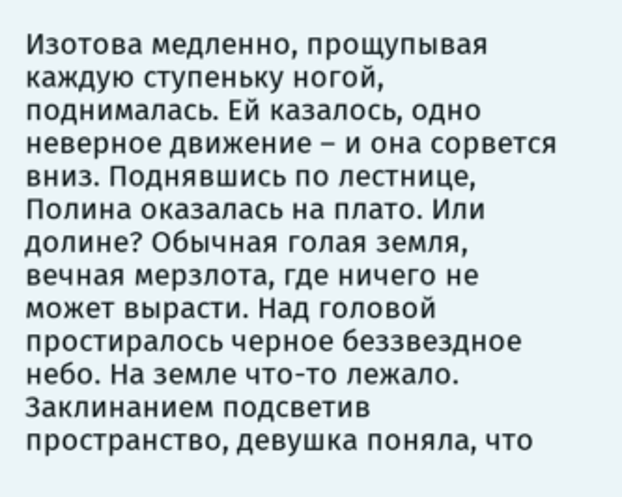Изотова медленно, прощупывая каждую ступеньку ногой, поднималась. Ей казалось, одно неверное движение – и она сорвется вниз. Поднявшись по лестнице, Полина оказалась на плато. Или долине? Обычная голая земля, вечная мерзлота, где ничего не может вырасти. Над головой простиралось черное беззвездное небо. На земле что-то лежало. Заклинанием подсветив пространство, девушка поняла, что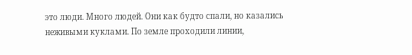это люди. Много людей. Они как будто спали, но казались неживыми куклами. По земле проходили линии,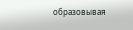образовывая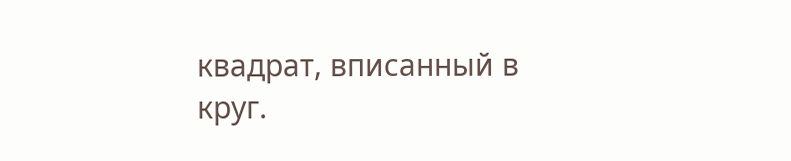квадрат, вписанный в круг.